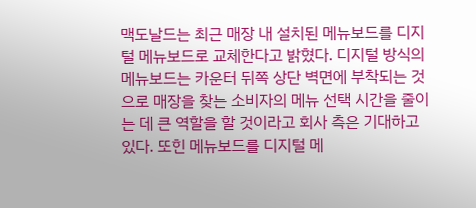맥도날드는 최근 매장 내 설치된 메뉴보드를 디지털 메뉴보드로 교체한다고 밝혔다. 디지털 방식의 메뉴보드는 카운터 뒤쪽 상단 벽면에 부착되는 것으로 매장을 찾는 소비자의 메뉴 선택 시간을 줄이는 데 큰 역할을 할 것이라고 회사 측은 기대하고 있다. 또힌 메뉴보드를 디지털 메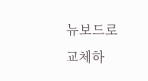뉴보드로 교체하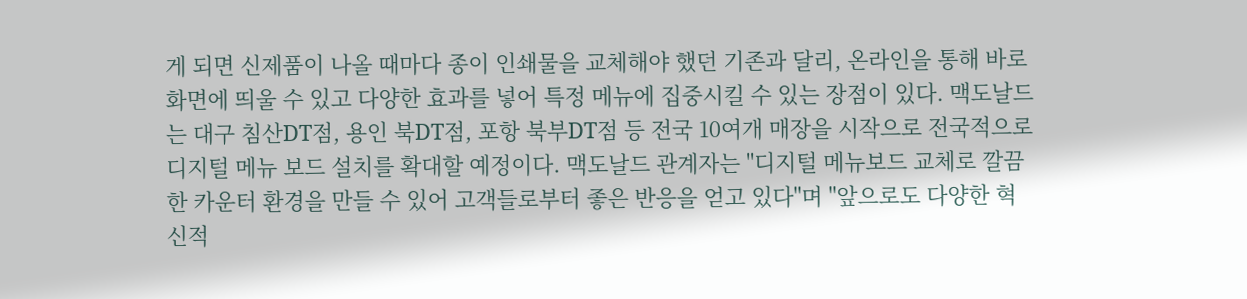게 되면 신제품이 나올 때마다 종이 인쇄물을 교체해야 했던 기존과 달리, 온라인을 통해 바로 화면에 띄울 수 있고 다양한 효과를 넣어 특정 메뉴에 집중시킬 수 있는 장점이 있다. 맥도날드는 대구 침산DT점, 용인 북DT점, 포항 북부DT점 등 전국 10여개 매장을 시작으로 전국적으로 디지털 메뉴 보드 설치를 확대할 예정이다. 맥도날드 관계자는 "디지털 메뉴보드 교체로 깔끔한 카운터 환경을 만들 수 있어 고객들로부터 좋은 반응을 얻고 있다"며 "앞으로도 다양한 혁신적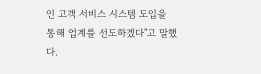인 고객 서비스 시스템 도입을 통해 업계를 선도하겠다"고 말했다.